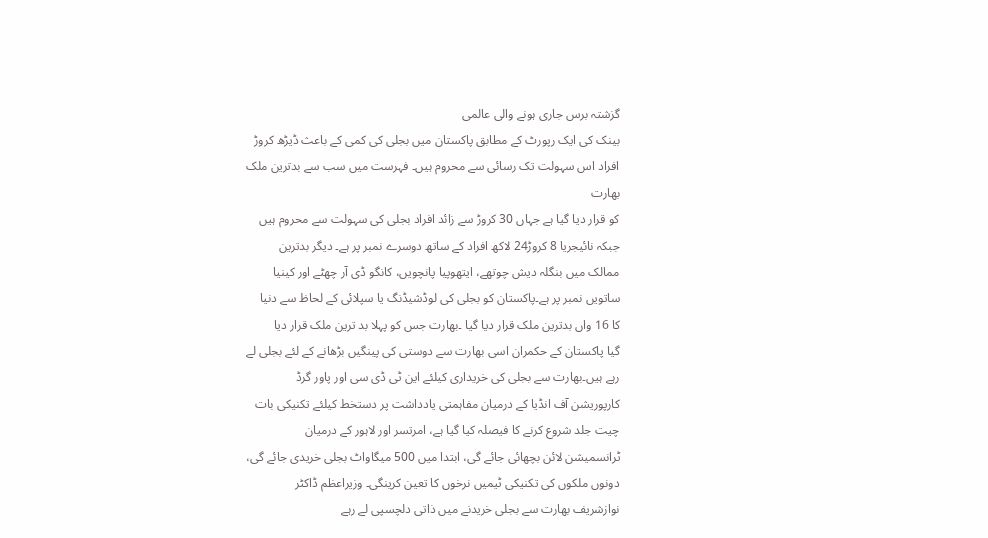گزشتہ برس جاری ہونے والی عالمی
بینک کی ایک رپورٹ کے مطابق پاکستان میں بجلی کی کمی کے باعث ڈیڑھ کروڑ
افراد اس سہولت تک رسائی سے محروم ہیں۔ فہرست میں سب سے بدترین ملک بھارت
کو قرار دیا گیا ہے جہاں 30 کروڑ سے زائد افراد بجلی کی سہولت سے محروم ہیں
جبکہ نائیجریا 8 کروڑ24 لاکھ افراد کے ساتھ دوسرے نمبر پر ہے۔ دیگر بدترین
ممالک میں بنگلہ دیش چوتھے، ایتھوپیا پانچویں، کانگو ڈی آر چھٹے اور کینیا
ساتویں نمبر پر ہے۔پاکستان کو بجلی کی لوڈشیڈنگ یا سپلائی کے لحاظ سے دنیا
کا 16 واں بدترین ملک قرار دیا گیا ۔بھارت جس کو پہلا بد ترین ملک قرار دیا
گیا پاکستان کے حکمران اسی بھارت سے دوستی کی پینگیں بڑھانے کے لئے بجلی لے
رہے ہیں۔بھارت سے بجلی کی خریداری کیلئے این ٹی ڈی سی اور پاور گرڈ
کارپوریشن آف انڈیا کے درمیان مفاہمتی یادداشت پر دستخط کیلئے تکنیکی بات
چیت جلد شروع کرنے کا فیصلہ کیا گیا ہے، امرتسر اور لاہور کے درمیان
ٹرانسمیشن لائن بچھائی جائے گی، ابتدا میں 500 میگاواٹ بجلی خریدی جائے گی،
دونوں ملکوں کی تکنیکی ٹیمیں نرخوں کا تعین کرینگی۔ وزیراعظم ڈاکٹر
نوازشریف بھارت سے بجلی خریدنے میں ذاتی دلچسپی لے رہے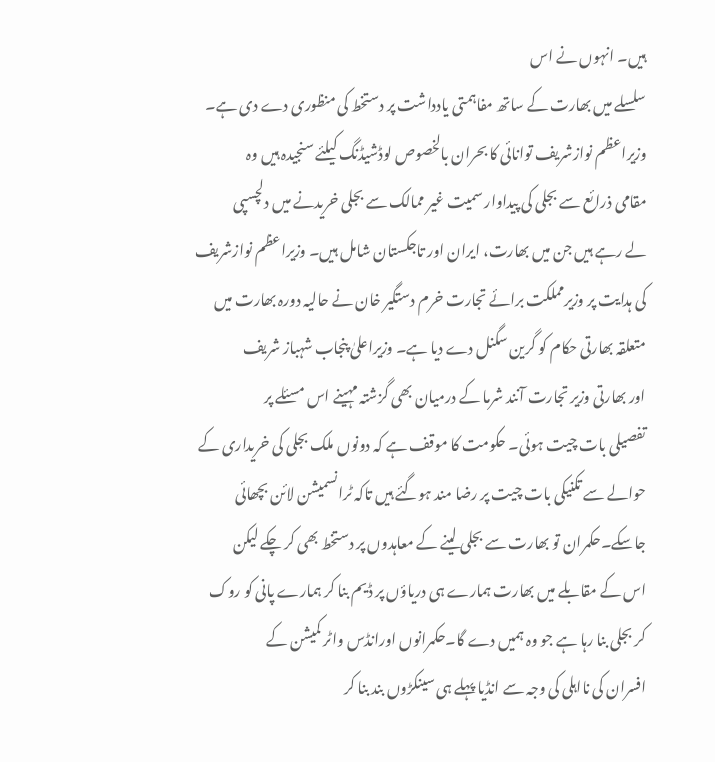ہیں۔ انہوں نے اس
سلسلے میں بھارت کے ساتھ مفاہمتی یادداشت پر دستخط کی منظوری دے دی ہے۔
وزیراعظم نوازشریف توانائی کا بحران بالخصوص لوڈشیڈنگ کیلئے سنجیدہ ہیں وہ
مقامی ذرائع سے بجلی کی پیداوار سمیت غیر ممالک سے بجلی خریدنے میں دلچسپی
لے رہے ہیں جن میں بھارت، ایران اور تاجکستان شامل ہیں۔ وزیراعظم نوازشریف
کی ہدایت پر وزیرمملکت برائے تجارت خرم دستگیر خان نے حالیہ دورہ بھارت میں
متعلقہ بھارتی حکام کو گرین سگنل دے دیا ہے۔ وزیراعلیٰ پنجاب شہباز شریف
اور بھارتی وزیر تجارت آنند شرما کے درمیان بھی گزشتہ مہینے اس مسئلے پر
تفصیلی بات چیت ہوئی۔ حکومت کا موقف ہے کہ دونوں ملک بجلی کی خریداری کے
حوالے سے تکنیکی بات چیت پر رضا مند ہوگئے ہیں تاکہ ٹرانسمیشن لائن بچھائی
جاسکے۔حکمران تو بھارت سے بجلی لینے کے معاہدوں پر دستخط بھی کر چکے لیکن
اس کے مقابلے میں بھارت ہمارے ہی دریاؤں پر ڈیم بنا کر ہمارے پانی کو روک
کر بجلی بنا رہا ہے جو وہ ہمیں دے گا۔حکمرانوں اورانڈس واٹر کمیشن کے
افسران کی نااہلی کی وجہ سے انڈیا پہلے ہی سینکڑوں بند بنا کر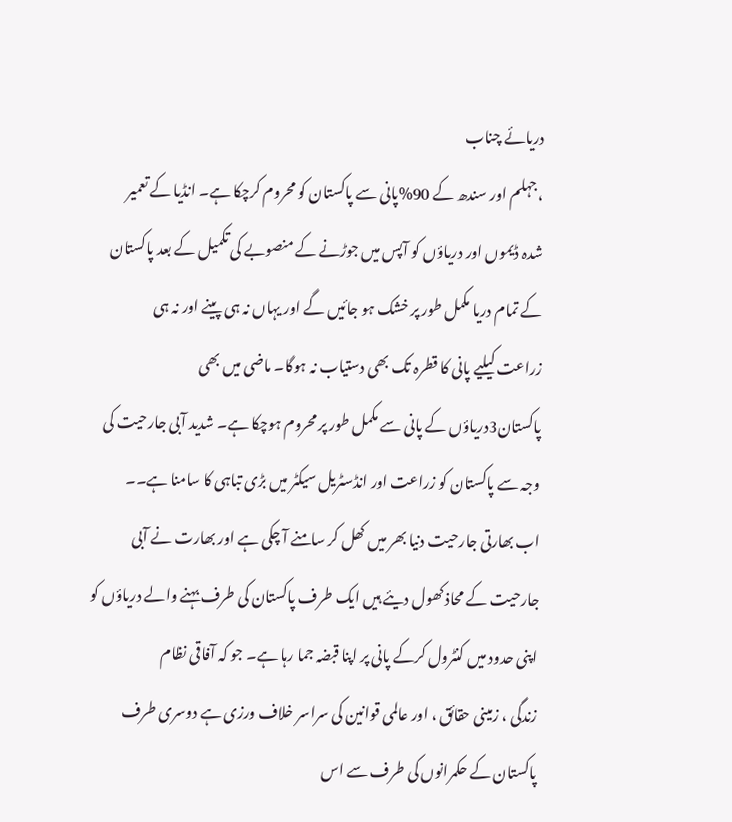دریائے چناب
،جہلم اور سندھ کے 90%پانی سے پاکستان کو محروم کرچکا ہے۔ انڈیا کے تعمیر
شدہ ڈیموں اور دریاؤں کو آپس میں جوڑنے کے منصوبے کی تکمیل کے بعد پاکستان
کے تمام دریا مکمل طور پر خشک ہو جائیں گے اور یہاں نہ ہی پینے اور نہ ہی
زراعت کیلیے پانی کا قطرہ تک بھی دستیاب نہ ہوگا۔ ماضی میں بھی
پاکستان3دریاؤں کے پانی سے مکمل طور پر محروم ہوچکا ہے۔ شدید آبی جارحیت کی
وجہ سے پاکستان کو زراعت اور انڈسٹریل سیکٹر میں بڑی تباہی کا سامنا ہے۔۔
اب بھارتی جارحیت دنیا بھر میں کھل کر سامنے آ چکی ہے اور بھارت نے آبی
جارحیت کے محاذ کھول دیئے ہیں ایک طرف پاکستان کی طرف بہنے والے دریاؤں کو
اپنی حدود میں کنٹرول کرکے پانی پر اپنا قبضہ جما رہا ہے۔ جو کہ آفاقی نظام
زندگی ، زمینی حقائق ، اور عالمی قوانین کی سراسر خلاف ورزی ہے دوسری طرف
پاکستان کے حکمرانوں کی طرف سے اس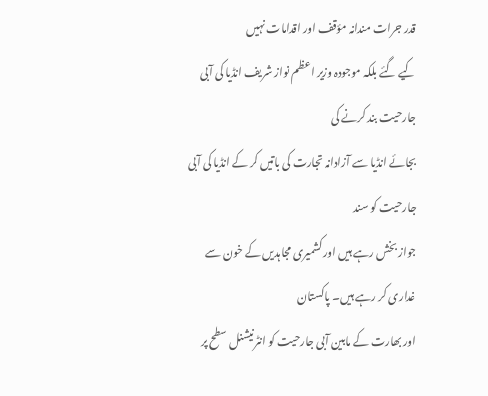قدر جرات مندانہ مؤقف اور اقدامات نہیں
کیے گئے بلکہ موجودہ وزیر اعظم نواز شریف انڈیا کی آبی جارحیت بند کرنے کی
بجائے انڈیا سے آزادانہ تجارت کی باتیں کر کے انڈیا کی آبی جارحیت کو سند
جواز بخش رہے ہیں اور کشمیری مجاہدیں کے خون سے غداری کر رہے ہیں۔ پاکستان
اور بھارت کے مابین آبی جارحیت کو انٹرنیشنل سطح پر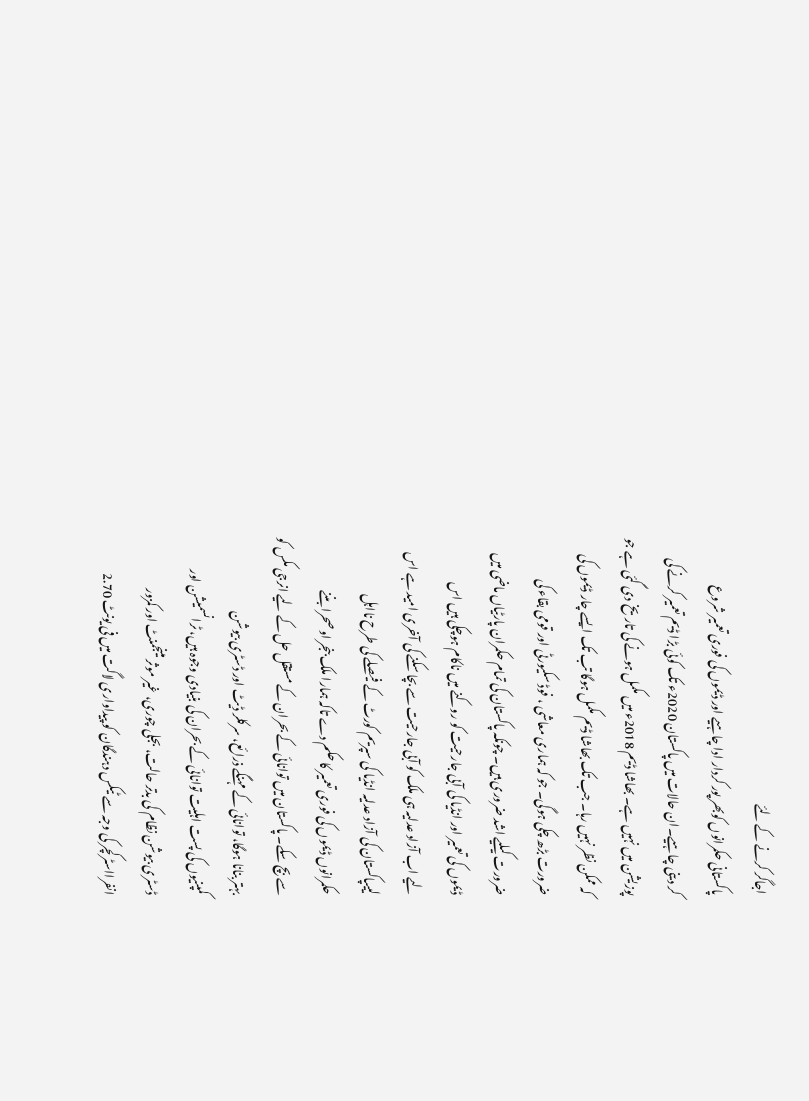اجاگر کرنے کے لئے
پاکستانی حکمرانوں کوبھر پور کردار ادا چاہیے اور ڈیموں کی فوری تعمیر شروع
کر دینی چاہیے۔ان حالات میں پاکستان 2020ء تک کوئی بڑا ڈیم تعمیر کرنے کی
پوزیشن میں نہیں ہے۔ بھاشا ڈیم 2018ء میں مکمل ہونے کی تاریخ دی گئی ہے جو
کہ ممکن نظر نہیں رہا۔ جب تک بھاشا ڈیم مکمل ہوگا تب تک ایسے چار ڈیموں کی
ضرورت بڑھ چکی ہوگی۔ جو کہ ہماری معاشی ، فوڈ سکیورٹی اور قومی بقاء کی
ضرورت کیلیے اشد ضروری ہیں۔ چونکہ پاکستان کی تمام حکمران پارٹیاں ماضی میں
ڈیموں کی تعمیر اور انڈیا کی آبی جارحیت کو روکنے میں ناکام ہوچکی ہیں اس
لیے اب آزاد عدلیہ ہی ملک کو آبی جارحیت سے بچا سکنے کی آخری امید ہے اس
لییپاکستان کی آزاد عدلیہ انڈیا کی سپریم کورٹ کے فیصلے کی طرح نااہل
حکمرانوں ڈیموں کی فوری تعمیر کا حکم دے تاکہ ہمارا ملک بنجر اوصحرا بننے
سے بچ سکے۔ پاکستان میں توانائی کے بحران کے مستقل حل کے لیے انرجی مکس کو
بہتر بنانا ہوگا، توانائی کے مہنگے ذرائع، سرکلر ڈیٹ اور ڈسٹری بیوشن
کمپنیوں کی پست اہلیت توانائی کے بحران کی بنیادی وجوہ ہیں، ٹرانسمیشن اور
ڈسٹری بیوشن نظام کی بدتر حالت، بجلی چوری، غیر موثر مینجمنٹ اور کمزور
انفرااسٹرکچر کی وجہ سے ٹیکس دہندگان کو پیداواری لاگت میں فی یونٹ 2.70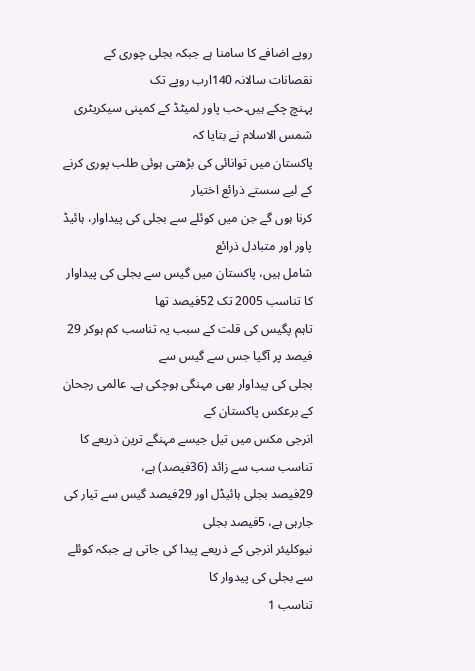روپے اضافے کا سامنا ہے جبکہ بجلی چوری کے نقصانات سالانہ 140ارب روپے تک
پہنچ چکے ہیں۔حب پاور لمیٹڈ کے کمپنی سیکریٹری شمس الاسلام نے بتایا کہ
پاکستان میں توانائی کی بڑھتی ہوئی طلب پوری کرنے کے لیے سستے ذرائع اختیار
کرنا ہوں گے جن میں کوئلے سے بجلی کی پیداوار، ہائیڈ پاور اور متبادل ذرائع
شامل ہیں، پاکستان میں گیس سے بجلی کی پیداوار کا تناسب 2005 تک 52فیصد تھا
تاہم پگیس کی قلت کے سبب یہ تناسب کم ہوکر 29 فیصد پر آگیا جس سے گیس سے
بجلی کی پیداوار بھی مہنگی ہوچکی ہے۔ عالمی رجحان کے برعکس پاکستان کے
انرجی مکس میں تیل جیسے مہنگے ترین ذریعے کا تناسب سب سے زائد (36فیصد) ہے،
29فیصد بجلی ہائیڈل اور 29فیصد گیس سے تیار کی جارہی ہے، 5فیصد بجلی
نیوکلیئر انرجی کے ذریعے پیدا کی جاتی ہے جبکہ کوئلے سے بجلی کی پیدوار کا
تناسب 1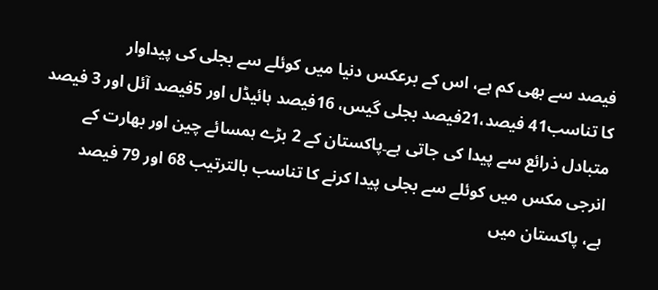فیصد سے بھی کم ہے، اس کے برعکس دنیا میں کوئلے سے بجلی کی پیداوار
کا تناسب41 فیصد،21فیصد بجلی گیس، 16فیصد ہائیڈل اور 5فیصد آئل اور 3 فیصد
متبادل ذرائع سے پیدا کی جاتی ہے۔پاکستان کے 2 بڑے ہمسائے چین اور بھارت کے
انرجی مکس میں کوئلے سے بجلی پیدا کرنے کا تناسب بالترتیب 68 اور 79 فیصد
ہے، پاکستان میں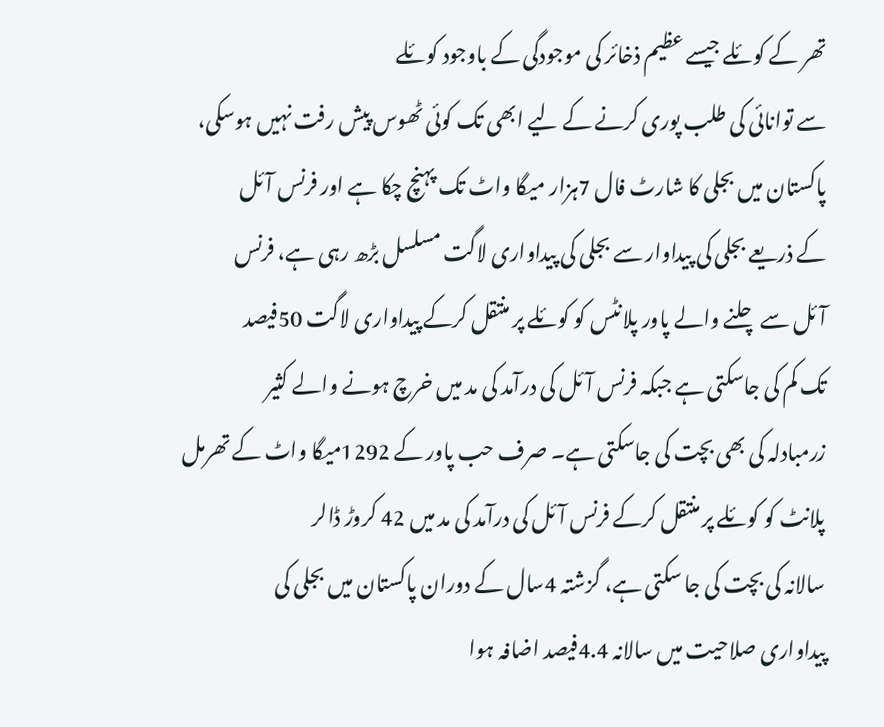تھر کے کوئلے جیسے عظیم ذخائر کی موجودگی کے باوجود کوئلے
سے توانائی کی طلب پوری کرنے کے لیے ابھی تک کوئی ٹھوس پیش رفت نہیں ہوسکی،
پاکستان میں بجلی کا شارٹ فال 7ہزار میگا واٹ تک پہنچ چکا ہے اور فرنس آئل
کے ذریعے بجلی کی پیداوار سے بجلی کی پیداواری لاگت مسلسل بڑھ رہی ہے، فرنس
آئل سے چلنے والے پاور پلانٹس کو کوئلے پر منتقل کرکے پیداواری لاگت 50فیصد
تک کم کی جاسکتی ہے جبکہ فرنس آئل کی درآمد کی مد میں خرچ ہونے والے کثیر
زرمبادلہ کی بھی بچت کی جاسکتی ہے۔ صرف حب پاور کے 1292میگا واٹ کے تھرمل
پلانٹ کو کوئلے پر منتقل کرکے فرنس آئل کی درآمد کی مد میں 42 کروڑ ڈالر
سالانہ کی بچت کی جا سکتی ہے، گزشتہ 4سال کے دوران پاکستان میں بجلی کی
پیداواری صلاحیت میں سالانہ 4.4فیصد اضافہ ہوا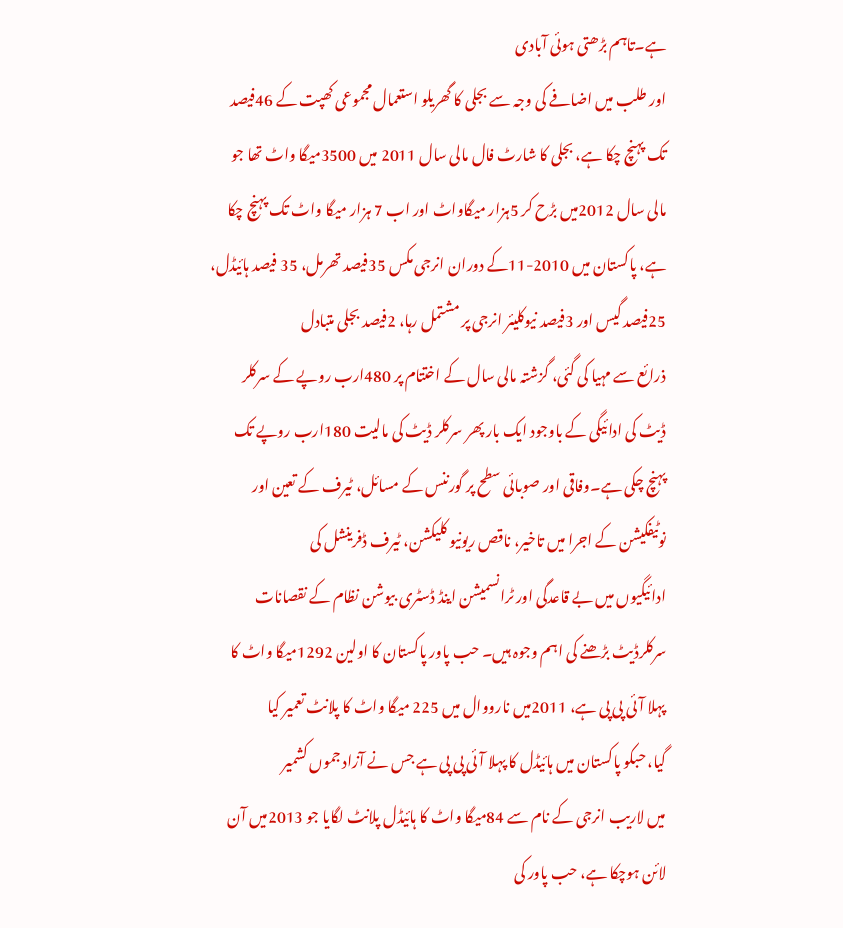ہے۔تاہم بڑھتی ہوئی آبادی
اور طلب میں اضافے کی وجہ سے بجلی کا گھریلو استعمال مجموعی کھپت کے 46فیصد
تک پہنچ چکا ہے، بجلی کا شارٹ فال مالی سال 2011 میں 3500میگا واٹ تھا جو
مالی سال 2012میں بڑح کر 5ہزار میگاواٹ اور اب 7 ہزار میگا واٹ تک پہنچ چکا
ہے، پاکستان میں 2010-11کے دوران انرجی مکس 35فیصد تھرمل، 35 فیصد ہائیڈل،
25فیصد گیس اور 3فیصد نیوکلیئر انرجی پر مشتمل رہا، 2فیصد بجلی متبادل
ذرائع سے مہیا کی گئی، گزشتہ مالی سال کے اختتام پر 480ارب روپے کے سرکلر
ڈیٹ کی ادائیگی کے باوجود ایک بار پھر سرکلر ڈیٹ کی مالیت 180ارب روپے تک
پہنچ چکی ہے۔وفاقی اور صوبائی سطح پر گورننس کے مسائل، ٹیرف کے تعین اور
نوٹیفکیشن کے اجرا میں تاخیر، ناقص ریونیو کلیکشن، ٹیرف ڈفرینشل کی
ادائیگیوں میں بے قاعدگی اور ٹرانسمیشن اینڈ ڈسٹری بیوشن نظام کے نقصانات
سرکلرڈیٹ بڑھنے کی اہم وجوہ ہیں۔ حب پاور پاکستان کا اولین 1292میگا واٹ کا
پہلا آئی پی پی ہے، 2011میں نارووال میں 225 میگا واٹ کا پلانٹ تعمیر کیا
گیا، حبکو پاکستان میں ہائیڈل کا پہلا آئی پی پی ہے جس نے آزاد جموں کشمیر
میں لاریب انرجی کے نام سے 84میگا واٹ کا ہائیڈل پلانٹ لگایا جو 2013میں آن
لائن ہوچکا ہے، حب پاور کی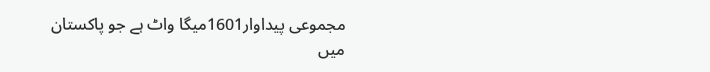مجموعی پیداوار1601میگا واٹ ہے جو پاکستان میں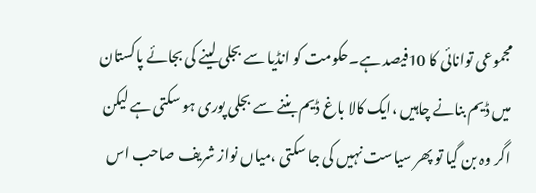مجموعی توانائی کا 10فیصد ہے۔حکومت کو انڈیا سے بجلی لینے کی بجائے پاکستان
میں ڈیم بنانے چاہیں ،ایک کالا باغ ڈیم بننے سے بجلی پوری ہو سکتی ہے لیکن
اگر وہ بن گیا تو پھر سیاست نہیں کی جا سکتی ،میاں نواز شریف صاحب اس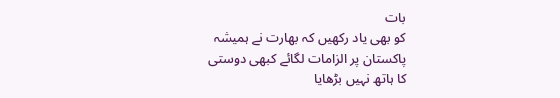بات
کو بھی یاد رکھیں کہ بھارت نے ہمیشہ پاکستان پر الزامات لگائے کبھی دوستی
کا ہاتھ نہیں بڑھایا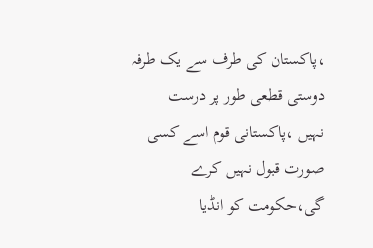،پاکستان کی طرف سے یک طرفہ دوستی قطعی طور پر درست
نہیں ،پاکستانی قوم اسے کسی صورت قبول نہیں کرے گی،حکومت کو انڈیا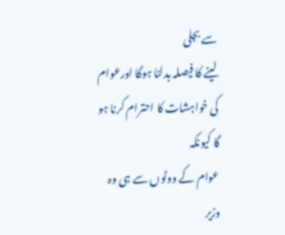سے بجلی
لینے کا فیصلہ بدلنا ہوگا اورعوام کی خواہشات کا احترام کرنا ہو گا کیونکہ
عوام کے ووٹوں سے ہی وہ وزیر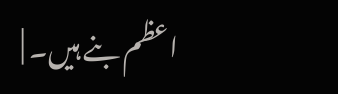اعظم بنے ہیں۔ |